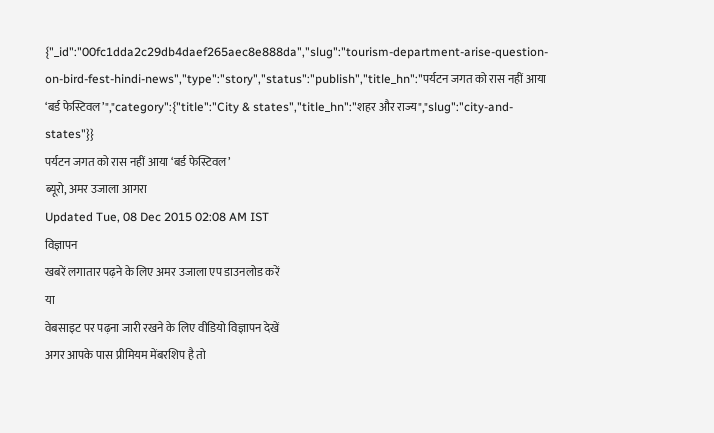{"_id":"00fc1dda2c29db4daef265aec8e888da","slug":"tourism-department-arise-question-on-bird-fest-hindi-news","type":"story","status":"publish","title_hn":"पर्यटन जगत को रास नहीं आया ‘बर्ड फेस्टिवल’","category":{"title":"City & states","title_hn":"शहर और राज्य","slug":"city-and-states"}}
पर्यटन जगत को रास नहीं आया ‘बर्ड फेस्टिवल’
ब्यूरो, अमर उजाला आगरा
Updated Tue, 08 Dec 2015 02:08 AM IST
विज्ञापन
खबरें लगातार पढ़ने के लिए अमर उजाला एप डाउनलोड करें
या
वेबसाइट पर पढ़ना जारी रखने के लिए वीडियो विज्ञापन देखें
अगर आपके पास प्रीमियम मेंबरशिप है तो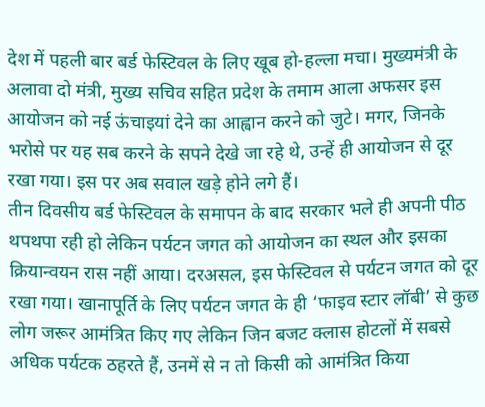देश में पहली बार बर्ड फेस्टिवल के लिए खूब हो-हल्ला मचा। मुख्यमंत्री के अलावा दो मंत्री, मुख्य सचिव सहित प्रदेश के तमाम आला अफसर इस आयोजन को नई ऊंचाइयां देने का आह्वान करने को जुटे। मगर, जिनके भरोसे पर यह सब करने के सपने देखे जा रहे थे, उन्हें ही आयोजन से दूर रखा गया। इस पर अब सवाल खड़े होने लगे हैं।
तीन दिवसीय बर्ड फेस्टिवल के समापन के बाद सरकार भले ही अपनी पीठ थपथपा रही हो लेकिन पर्यटन जगत को आयोजन का स्थल और इसका क्रियान्वयन रास नहीं आया। दरअसल, इस फेस्टिवल से पर्यटन जगत को दूर रखा गया। खानापूर्ति के लिए पर्यटन जगत के ही ‘फाइव स्टार लॉबी’ से कुछ लोग जरूर आमंत्रित किए गए लेकिन जिन बजट क्लास होटलों में सबसे अधिक पर्यटक ठहरते हैं, उनमें से न तो किसी को आमंत्रित किया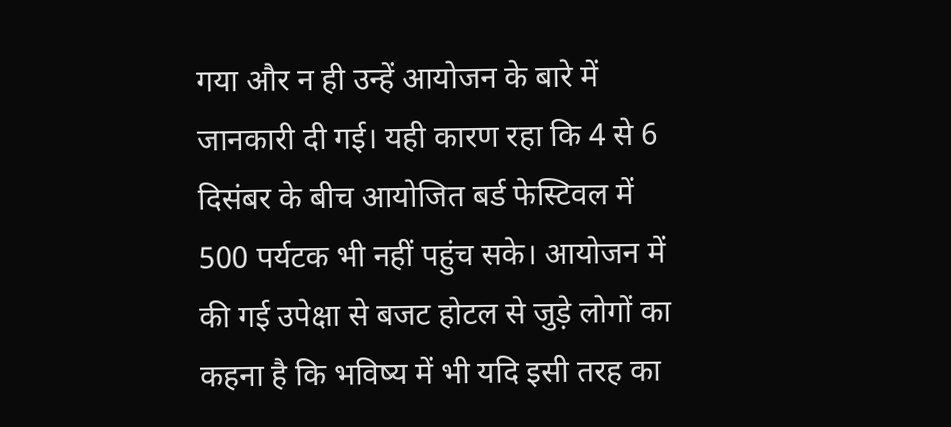गया और न ही उन्हें आयोजन के बारे में जानकारी दी गई। यही कारण रहा कि 4 से 6 दिसंबर के बीच आयोजित बर्ड फेस्टिवल में 500 पर्यटक भी नहीं पहुंच सके। आयोजन में की गई उपेक्षा से बजट होटल से जुड़े लोगों का कहना है कि भविष्य में भी यदि इसी तरह का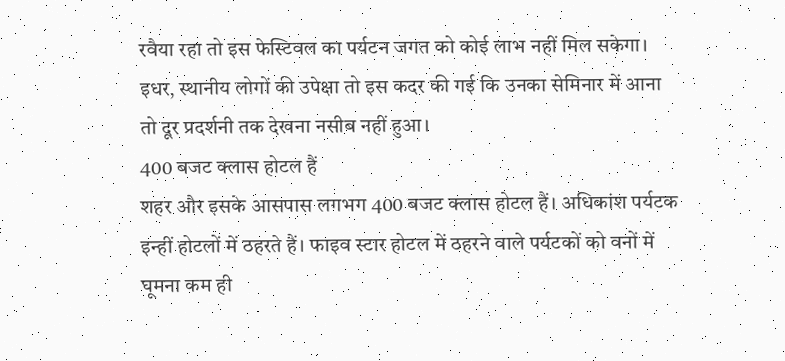रवैया रहा तो इस फेस्टिवल का पर्यटन जगत को कोई लाभ नहीं मिल सकेगा। इधर, स्थानीय लोगों की उपेक्षा तो इस कदर की गई कि उनका सेमिनार में आना तो दूर प्रदर्शनी तक देखना नसीब नहीं हुआ।
400 बजट क्लास होटल हैं
शहर और इसके आसपास लगभग 400 बजट क्लास होटल हैं। अधिकांश पर्यटक इन्हीं होटलों में ठहरते हैं। फाइव स्टार होटल में ठहरने वाले पर्यटकों को वनों में घूमना कम ही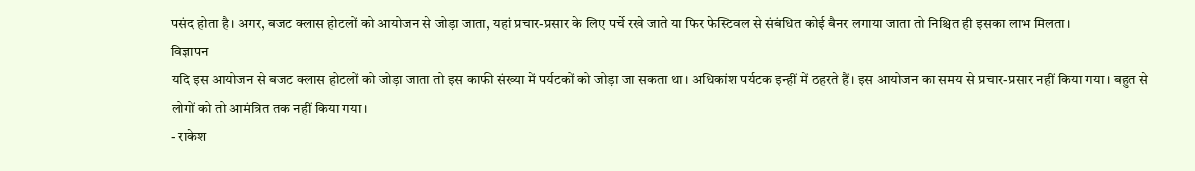पसंद होता है। अगर, बजट क्लास होटलों को आयोजन से जोड़ा जाता, यहां प्रचार-प्रसार के लिए पर्चे रखे जाते या फिर फेस्टिवल से संबंधित कोई बैनर लगाया जाता तो निश्चित ही इसका लाभ मिलता।
विज्ञापन
यदि इस आयोजन से बजट क्लास होटलों को जोड़ा जाता तो इस काफी संख्या में पर्यटकों को जोड़ा जा सकता था। अधिकांश पर्यटक इन्हीं में ठहरते हैं। इस आयोजन का समय से प्रचार-प्रसार नहीं किया गया। बहुत से लोगों को तो आमंत्रित तक नहीं किया गया।
- राकेश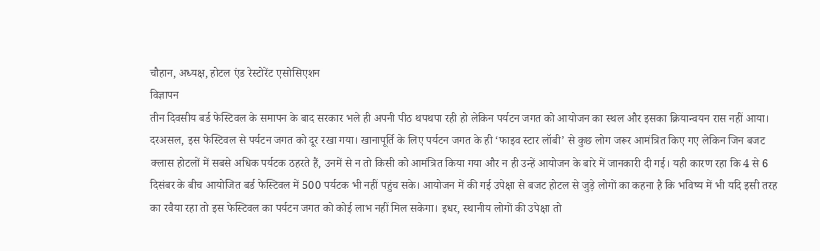चौहान, अध्यक्ष, होटल एंड रेस्टोरेंट एसोसिएशन
विज्ञापन
तीन दिवसीय बर्ड फेस्टिवल के समापन के बाद सरकार भले ही अपनी पीठ थपथपा रही हो लेकिन पर्यटन जगत को आयोजन का स्थल और इसका क्रियान्वयन रास नहीं आया। दरअसल, इस फेस्टिवल से पर्यटन जगत को दूर रखा गया। खानापूर्ति के लिए पर्यटन जगत के ही ‘फाइव स्टार लॉबी’ से कुछ लोग जरूर आमंत्रित किए गए लेकिन जिन बजट क्लास होटलों में सबसे अधिक पर्यटक ठहरते हैं, उनमें से न तो किसी को आमंत्रित किया गया और न ही उन्हें आयोजन के बारे में जानकारी दी गई। यही कारण रहा कि 4 से 6 दिसंबर के बीच आयोजित बर्ड फेस्टिवल में 500 पर्यटक भी नहीं पहुंच सके। आयोजन में की गई उपेक्षा से बजट होटल से जुड़े लोगों का कहना है कि भविष्य में भी यदि इसी तरह का रवैया रहा तो इस फेस्टिवल का पर्यटन जगत को कोई लाभ नहीं मिल सकेगा। इधर, स्थानीय लोगों की उपेक्षा तो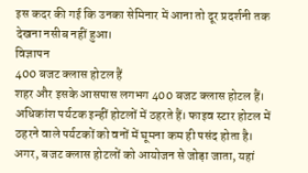इस कदर की गई कि उनका सेमिनार में आना तो दूर प्रदर्शनी तक देखना नसीब नहीं हुआ।
विज्ञापन
400 बजट क्लास होटल हैं
शहर और इसके आसपास लगभग 400 बजट क्लास होटल हैं। अधिकांश पर्यटक इन्हीं होटलों में ठहरते हैं। फाइव स्टार होटल में ठहरने वाले पर्यटकों को वनों में घूमना कम ही पसंद होता है। अगर, बजट क्लास होटलों को आयोजन से जोड़ा जाता, यहां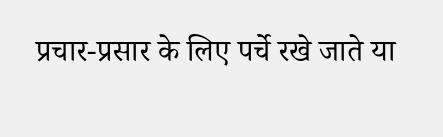प्रचार-प्रसार के लिए पर्चे रखे जाते या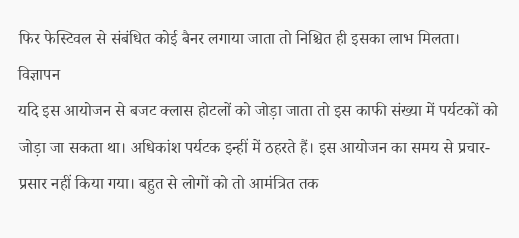फिर फेस्टिवल से संबंधित कोई बैनर लगाया जाता तो निश्चित ही इसका लाभ मिलता।
विज्ञापन
यदि इस आयोजन से बजट क्लास होटलों को जोड़ा जाता तो इस काफी संख्या में पर्यटकों को जोड़ा जा सकता था। अधिकांश पर्यटक इन्हीं में ठहरते हैं। इस आयोजन का समय से प्रचार-प्रसार नहीं किया गया। बहुत से लोगों को तो आमंत्रित तक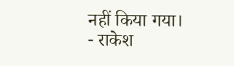नहीं किया गया।
- राकेश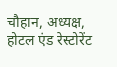चौहान, अध्यक्ष, होटल एंड रेस्टोरेंट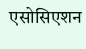एसोसिएशन